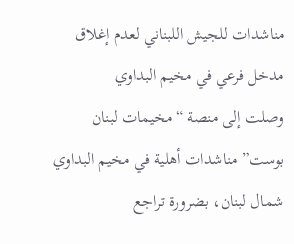مناشدات للجيش اللبناني لعدم إغلاق مدخل فرعي في مخيم البداوي
وصلت إلى منصة “مخيمات لبنان بوست” مناشدات أهلية في مخيم البداوي شمال لبنان، بضرورة تراجع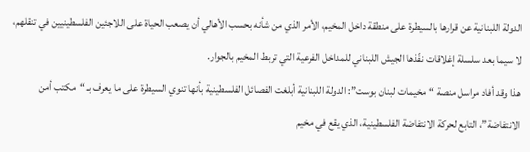الدولة اللبنانية عن قرارها بالسيطرة على منطقة داخل المخيم، الأمر الذي من شأنه بحسب الأهالي أن يصعب الحياة على اللاجئين الفلسطينيين في تنقلهم، لا سيما بعد سلسلة إغلاقات نفّذها الجيش اللبناني للمداخل الفرعية التي تربط المخيم بالجوار.
هذا وقد أفاد مراسل منصة “مخيمات لبنان بوست”: الدولة اللبنانية أبلغت الفصائل الفلسطينية بأنها تنوي السيطرة على ما يعرف بـ “مكتب أمن الانتفاضة”، التابع لحركة الانتفاضة الفلسطينية، الذي يقع في مخيم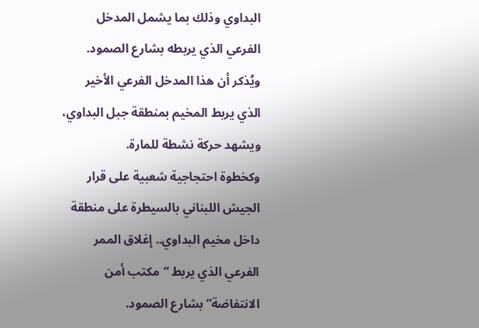البداوي وذلك بما يشمل المدخل الفرعي الذي يربطه بشارع الصمود.
ويُذكر أن هذا المدخل الفرعي الأخير الذي يربط المخيم بمنطقة جبل البداوي، ويشهد حركة نشطة للمارة.
وكخطوة احتجاجية شعبية على قرار الجيش اللبناني بالسيطرة على منطقة داخل مخيم البداوي.. إغلاق الممر الفرعي الذي يربط “مكتب أمن الانتفاضة” بشارع الصمود.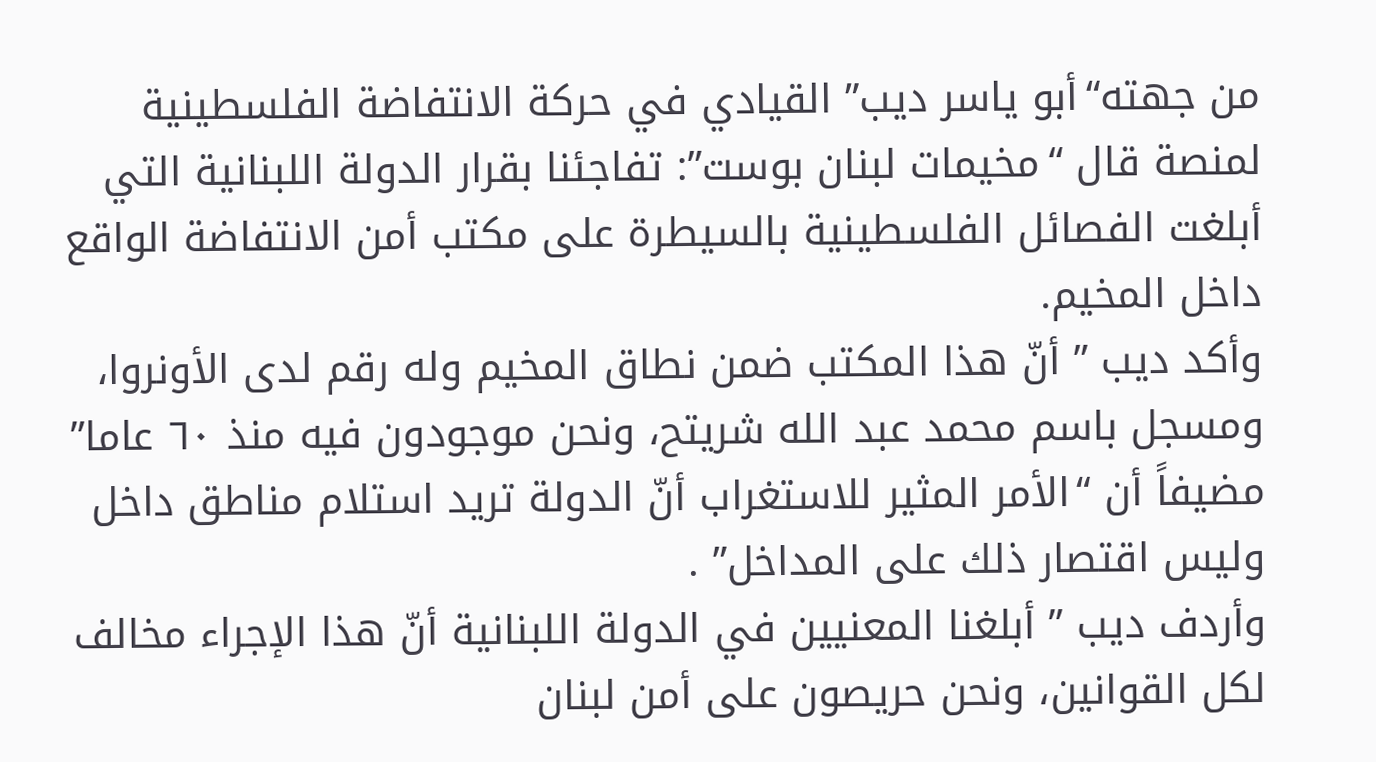من جهته“أبو ياسر ديب” القيادي في حركة الانتفاضة الفلسطينية لمنصة قال “مخيمات لبنان بوست”: تفاجئنا بقرار الدولة اللبنانية التي أبلغت الفصائل الفلسطينية بالسيطرة على مكتب أمن الانتفاضة الواقع داخل المخيم.
وأكد ديب ” أنّ هذا المكتب ضمن نطاق المخيم وله رقم لدى الأونروا، ومسجل باسم محمد عبد الله شريتح، ونحن موجودون فيه منذ ٦٠ عاما” مضيفاً أن “الأمر المثير للاستغراب أنّ الدولة تريد استلام مناطق داخل وليس اقتصار ذلك على المداخل” .
وأردف ديب ” أبلغنا المعنيين في الدولة اللبنانية أنّ هذا الإجراء مخالف لكل القوانين، ونحن حريصون على أمن لبنان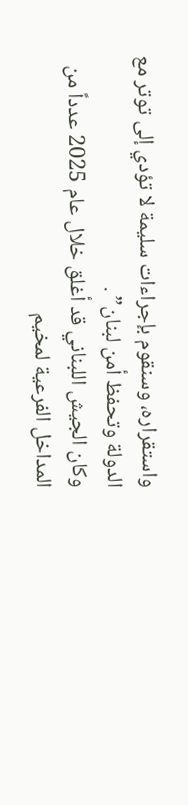واستقراره، وسنقوم بإجراءات سليمة لا تؤدي إلى توتر مع الدولة وتحفظ أمن لبنان” .
وكان الجيش اللبناني قد أغلق خلال عام 2025 عدداً من المداخل الفرعية لمخيم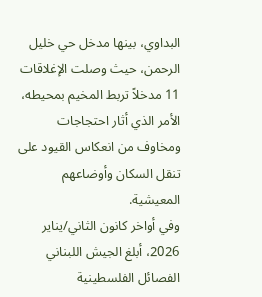البداوي، بينها مدخل حي خليل الرحمن، حيث وصلت الإغلاقات 11 مدخلاً تربط المخيم بمحيطه، الأمر الذي أثار احتجاجات ومخاوف من انعكاس القيود على تنقل السكان وأوضاعهم المعيشية.
وفي أواخر كانون الثاني/يناير 2026، أبلغ الجيش اللبناني الفصائل الفلسطينية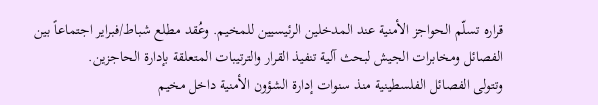قراره تسلّم الحواجز الأمنية عند المدخلين الرئيسيين للمخيم. وعُقد مطلع شباط/فبراير اجتماعاً بين الفصائل ومخابرات الجيش لبحث آلية تنفيذ القرار والترتيبات المتعلقة بإدارة الحاجزين.
وتتولى الفصائل الفلسطينية منذ سنوات إدارة الشؤون الأمنية داخل مخيم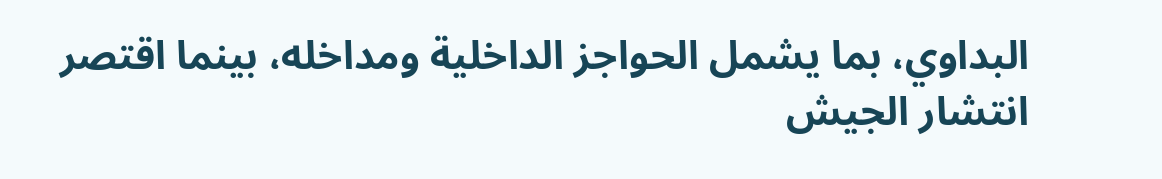البداوي، بما يشمل الحواجز الداخلية ومداخله، بينما اقتصر انتشار الجيش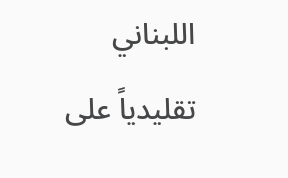اللبناني تقليدياً على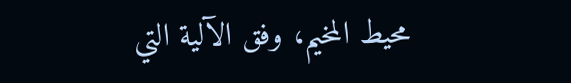محيط المخيم، وفق الآلية التي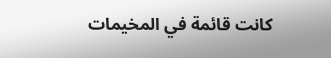كانت قائمة في المخيمات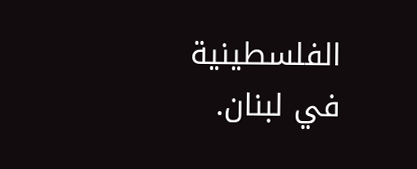الفلسطينية في لبنان.